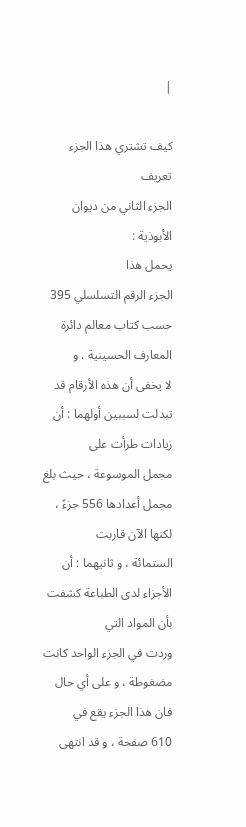|

كيف تشتري هذا الجزء
تعريف
الجزء الثاني من ديوان الأبوذية :
يحمل هذا
الجزء الرقم التسلسلي 395 حسب كتاب معالم دائرة المعارف الحسينية . و
لا يخفى أن هذه الأرقام قد تبدلت لسببين أولهما : أن زيادات طرأت على
مجمل الموسوعة ، حيث بلغ مجمل أعدادها 556 جزءً ، لكنها الآن قاربت
الستمائة ، و ثانيهما : أن الأجزاء لدى الطباعة كشفت بأن المواد التي
وردت في الجزء الواحد كانت مضغوطة ، و على أي حال فان هذا الجزء يقع في
610 صفحة ، و قد انتهى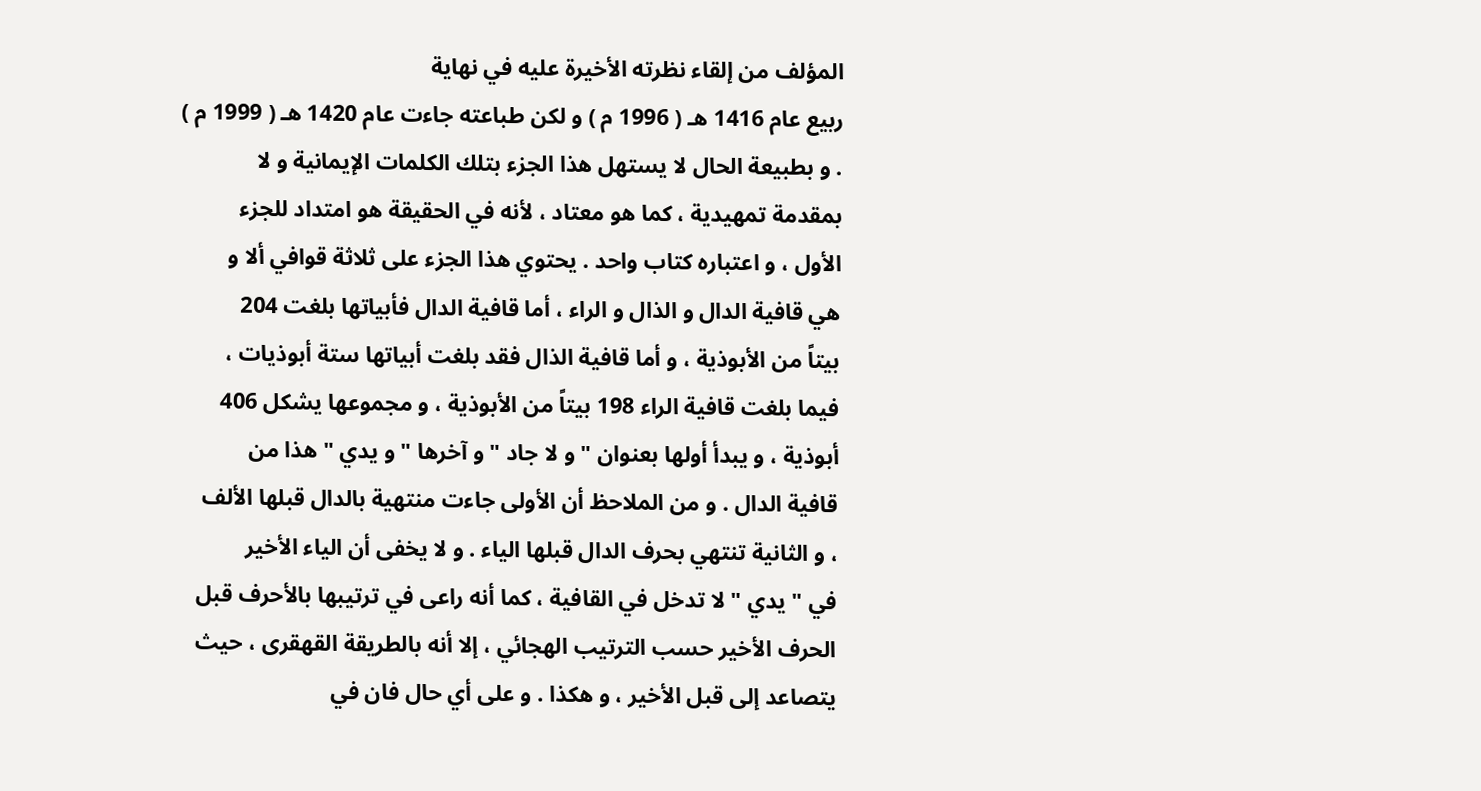المؤلف من إلقاء نظرته الأخيرة عليه في نهاية
ربيع عام 1416 هـ ( 1996 م ) و لكن طباعته جاءت عام 1420 هـ ( 1999 م )
. و بطبيعة الحال لا يستهل هذا الجزء بتلك الكلمات الإيمانية و لا
بمقدمة تمهيدية ، كما هو معتاد ، لأنه في الحقيقة هو امتداد للجزء
الأول ، و اعتباره كتاب واحد . يحتوي هذا الجزء على ثلاثة قوافي ألا و
هي قافية الدال و الذال و الراء ، أما قافية الدال فأبياتها بلغت 204
بيتاً من الأبوذية ، و أما قافية الذال فقد بلغت أبياتها ستة أبوذيات ،
فيما بلغت قافية الراء 198 بيتاً من الأبوذية ، و مجموعها يشكل 406
أبوذية ، و يبدأ أولها بعنوان " و لا جاد " و آخرها " و يدي " هذا من
قافية الدال . و من الملاحظ أن الأولى جاءت منتهية بالدال قبلها الألف
، و الثانية تنتهي بحرف الدال قبلها الياء . و لا يخفى أن الياء الأخير
في " يدي " لا تدخل في القافية ، كما أنه راعى في ترتيبها بالأحرف قبل
الحرف الأخير حسب الترتيب الهجائي ، إلا أنه بالطريقة القهقرى ، حيث
يتصاعد إلى قبل الأخير ، و هكذا . و على أي حال فان في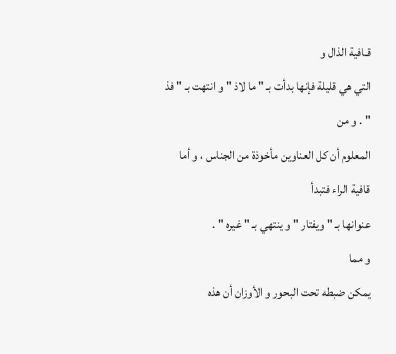قـافية الذال و
التي هي قليلة فإنها بدأت بـ " ما لاذ " و انتهت بـ " فذ " . و من
المعلوم أن كل العناوين مأخوذة من الجناس ، و أما قافية الراء فتبدأ
عنوانها بـ " ويفتار " و ينتهي بـ " غيره " .
و مما
يمكن ضبطه تحت البحور و الأوزان أن هذه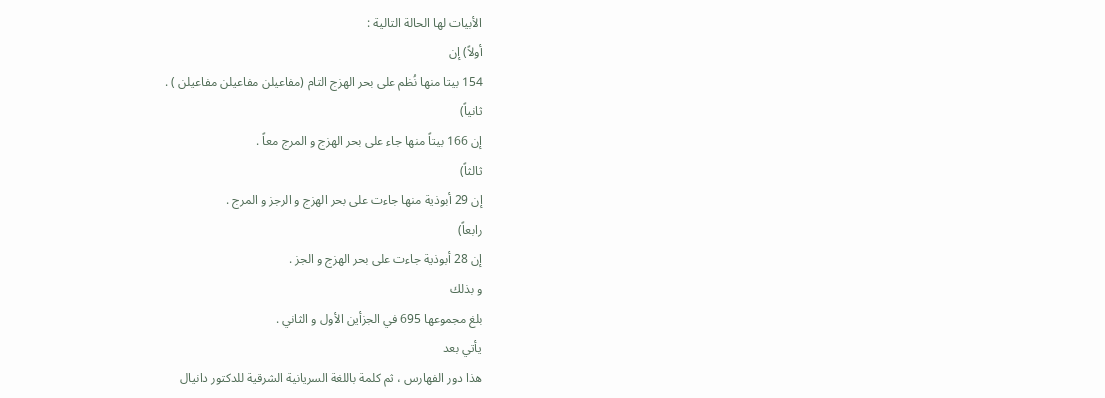الأبيات لها الحالة التالية :
أولاً) إن
154 بيتا منها نُظم على بحر الهزج التام (مفاعيلن مفاعيلن مفاعيلن ) .
ثانياً)
إن 166 بيتاً منها جاء على بحر الهزج و المرج معاً .
ثالثاً)
إن 29 أبوذية منها جاءت على بحر الهزج و الرجز و المرج .
رابعاً)
إن 28 أبوذية جاءت على بحر الهزج و الجز .
و بذلك
بلغ مجموعها 695 في الجزأين الأول و الثاني .
يأتي بعد
هذا دور الفهارس ، ثم كلمة باللغة السريانية الشرقية للدكتور دانيال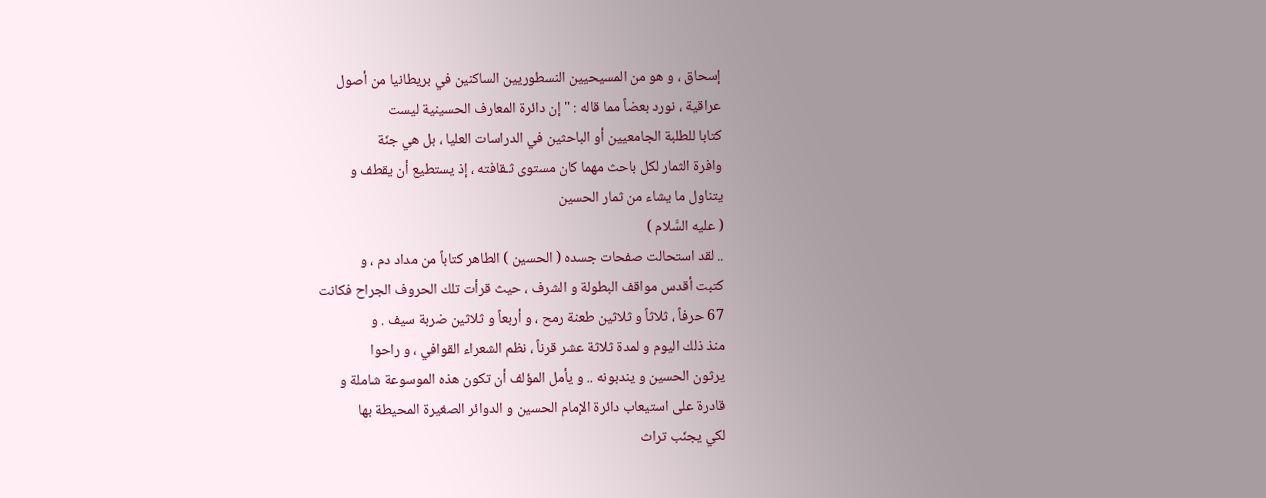إسحاق ، و هو من المسيحيين النسطوريين الساكنين في بريطانيا من أصول
عراقية ، نورد بعضاً مما قاله : " إن دائرة المعارف الحسينية ليست
كتابا للطلبة الجامعيين أو الباحثين في الدراسات العليا ، بل هي جنّة
وافرة الثمار لكل باحث مهما كان مستوى ثـقافته ، إذ يستطيع أن يقطف و
يتناول ما يشاء من ثمار الحسين
( عليه السَّلام )
.. لقد استحالت صفحات جسده ( الحسين ) الطاهر كتاباً من مداد دم ، و
كتبت أقدس مواقف البطولة و الشرف ، حيث قرأت تلك الحروف الجراح فكانت
67 حرفاً ، ثلاثاً و ثلاثين طعنة رمح ، و أربعاً و ثلاثين ضربة سيف . و
منذ ذلك اليوم و لمدة ثلاثة عشر قرناً ، نظم الشعراء القوافي ، و راحوا
يرثون الحسين و يندبونه .. و يأمل المؤلف أن تكون هذه الموسوعة شاملة و
قادرة على استيعاب دائرة الإمام الحسين و الدوائر الصغيرة المحيطة بها
لكي يجنّب تراث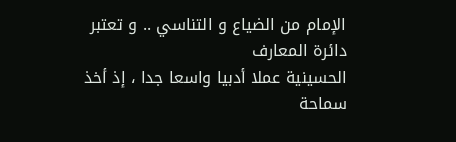الإمام من الضياع و التناسي .. و تعتبر دائرة المعارف
الحسينية عملا أدبيا واسعا جدا ، إذ أخذ سماحة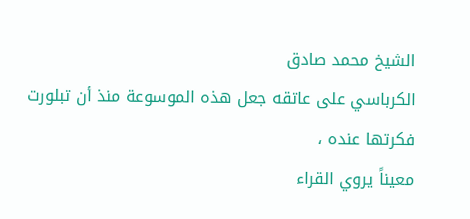الشيخ محمد صادق
الكرباسي على عاتقه جعل هذه الموسوعة منذ أن تبلورت فكرتها عنده ،
معيناً يروي القراء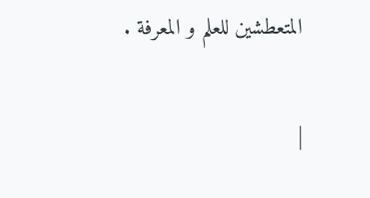المتعطشين للعلم و المعرفة .

|